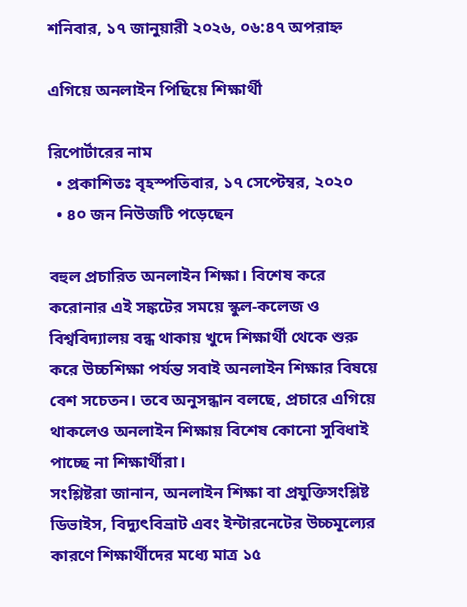শনিবার, ১৭ জানুয়ারী ২০২৬, ০৬:৪৭ অপরাহ্ন

এগিয়ে অনলাইন পিছিয়ে শিক্ষার্থী

রিপোর্টারের নাম
  • প্রকাশিতঃ বৃহস্পতিবার, ১৭ সেপ্টেম্বর, ২০২০
  • ৪০ জন নিউজটি পড়েছেন

বহুল প্রচারিত অনলাইন শিক্ষা। বিশেষ করে করোনার এই সঙ্কটের সময়ে স্কুল-কলেজ ও বিশ্ববিদ্যালয় বন্ধ থাকায় খুদে শিক্ষার্থী থেকে শুরু করে উচ্চশিক্ষা পর্যন্ত সবাই অনলাইন শিক্ষার বিষয়ে বেশ সচেতন। তবে অনুসন্ধান বলছে, প্রচারে এগিয়ে থাকলেও অনলাইন শিক্ষায় বিশেষ কোনো সুবিধাই পাচ্ছে না শিক্ষার্থীরা।
সংশ্লিষ্টরা জানান, অনলাইন শিক্ষা বা প্রযুক্তিসংশ্লিষ্ট ডিভাইস, বিদ্যুৎবিভ্রাট এবং ইন্টারনেটের উচ্চমূল্যের কারণে শিক্ষার্থীদের মধ্যে মাত্র ১৫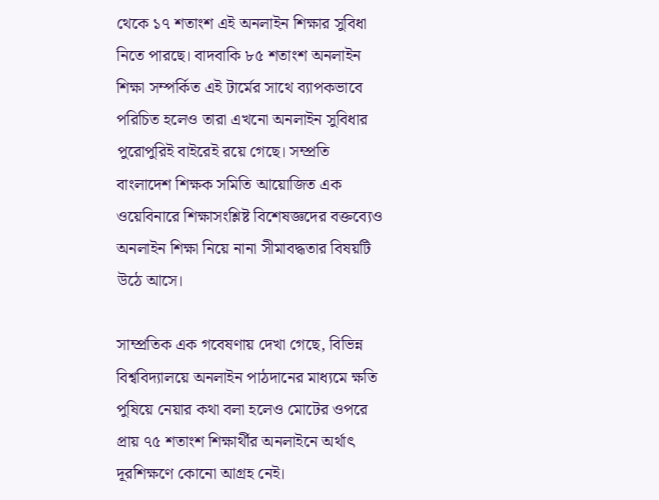থেকে ১৭ শতাংশ এই অনলাইন শিক্ষার সুবিধা নিতে পারছে। বাদবাকি ৮৫ শতাংশ অনলাইন শিক্ষা সম্পর্কিত এই টার্মের সাথে ব্যাপকভাবে পরিচিত হলেও তারা এখনো অনলাইন সুবিধার পুরোপুরিই বাইরেই রয়ে গেছে। সম্প্রতি বাংলাদেশ শিক্ষক সমিতি আয়োজিত এক ওয়েবিনারে শিক্ষাসংশ্লিষ্ট বিশেষজ্ঞদের বক্তব্যেও অনলাইন শিক্ষা নিয়ে নানা সীমাবদ্ধতার বিষয়টি উঠে আসে।

সাম্প্রতিক এক গবেষণায় দেখা গেছে, বিভিন্ন বিশ্ববিদ্যালয়ে অনলাইন পাঠদানের মাধ্যমে ক্ষতি পুষিয়ে নেয়ার কথা বলা হলেও মোটের ওপরে প্রায় ৭৫ শতাংশ শিক্ষার্থীর অনলাইনে অর্থাৎ দূরশিক্ষণে কোনো আগ্রহ নেই।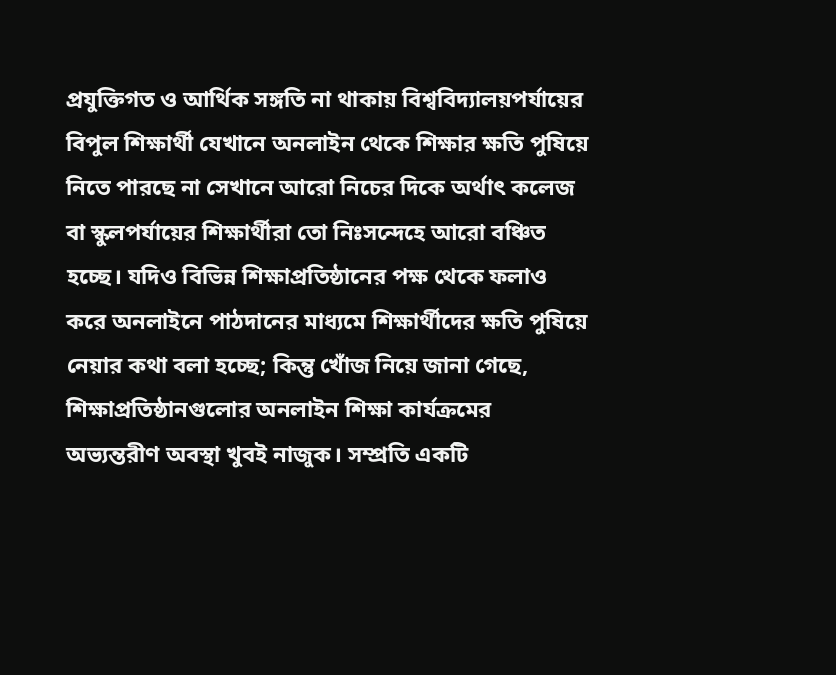প্রযুক্তিগত ও আর্থিক সঙ্গতি না থাকায় বিশ্ববিদ্যালয়পর্যায়ের বিপুল শিক্ষার্থী যেখানে অনলাইন থেকে শিক্ষার ক্ষতি পুষিয়ে নিতে পারছে না সেখানে আরো নিচের দিকে অর্থাৎ কলেজ বা স্কুলপর্যায়ের শিক্ষার্থীরা তো নিঃসন্দেহে আরো বঞ্চিত হচ্ছে। যদিও বিভিন্ন শিক্ষাপ্রতিষ্ঠানের পক্ষ থেকে ফলাও করে অনলাইনে পাঠদানের মাধ্যমে শিক্ষার্থীদের ক্ষতি পুষিয়ে নেয়ার কথা বলা হচ্ছে; কিন্তু খোঁজ নিয়ে জানা গেছে, শিক্ষাপ্রতিষ্ঠানগুলোর অনলাইন শিক্ষা কার্যক্রমের অভ্যন্তরীণ অবস্থা খুবই নাজুক। সম্প্রতি একটি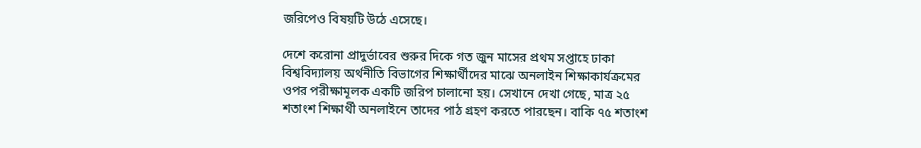জরিপেও বিষয়টি উঠে এসেছে।

দেশে করোনা প্রাদুর্ভাবের শুরুর দিকে গত জুন মাসের প্রথম সপ্তাহে ঢাকা বিশ্ববিদ্যালয় অর্থনীতি বিভাগের শিক্ষার্থীদের মাঝে অনলাইন শিক্ষাকার্যক্রমের ওপর পরীক্ষামূলক একটি জরিপ চালানো হয়। সেখানে দেখা গেছে, মাত্র ২৫ শতাংশ শিক্ষার্থী অনলাইনে তাদের পাঠ গ্রহণ করতে পারছেন। বাকি ৭৫ শতাংশ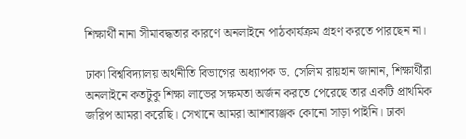শিক্ষার্থী নানা সীমাবদ্ধতার কারণে অনলাইনে পাঠকার্যক্রম গ্রহণ করতে পারছেন না।

ঢাকা বিশ্ববিদ্যালয় অর্থনীতি বিভাগের অধ্যাপক ড. সেলিম রায়হান জানান, শিক্ষার্থীরা অনলাইনে কতটুকু শিক্ষা লাভের সক্ষমতা অর্জন করতে পেরেছে তার একটি প্রাথমিক জরিপ আমরা করেছি। সেখানে আমরা আশাব্যঞ্জক কোনো সাড়া পাইনি। ঢাকা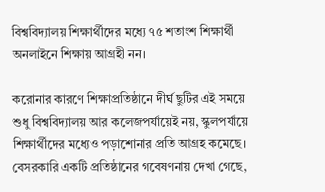বিশ্ববিদ্যালয় শিক্ষার্থীদের মধ্যে ৭৫ শতাংশ শিক্ষার্থী অনলাইনে শিক্ষায় আগ্রহী নন।

করোনার কারণে শিক্ষাপ্রতিষ্ঠানে দীর্ঘ ছুটির এই সময়ে শুধু বিশ্ববিদ্যালয় আর কলেজপর্যায়েই নয়, স্কুলপর্যায়ে শিক্ষার্থীদের মধ্যেও পড়াশোনার প্রতি আগ্রহ কমেছে। বেসরকারি একটি প্রতিষ্ঠানের গবেষণনায় দেখা গেছে,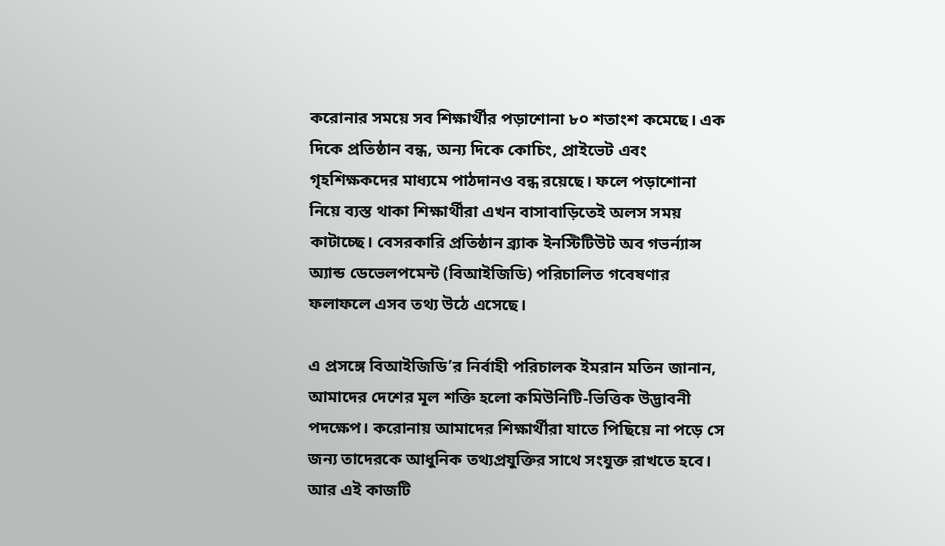করোনার সময়ে সব শিক্ষার্থীর পড়াশোনা ৮০ শতাংশ কমেছে। এক দিকে প্রতিষ্ঠান বন্ধ, অন্য দিকে কোচিং, প্রাইভেট এবং গৃহশিক্ষকদের মাধ্যমে পাঠদানও বন্ধ রয়েছে। ফলে পড়াশোনা নিয়ে ব্যস্ত থাকা শিক্ষার্থীরা এখন বাসাবাড়িতেই অলস সময় কাটাচ্ছে। বেসরকারি প্রতিষ্ঠান ব্র্যাক ইনস্টিটিউট অব গভর্ন্যান্স অ্যান্ড ডেভেলপমেন্ট (বিআইজিডি) পরিচালিত গবেষণার ফলাফলে এসব তথ্য উঠে এসেছে।

এ প্রসঙ্গে বিআইজিডি’র নির্বাহী পরিচালক ইমরান মতিন জানান, আমাদের দেশের মূল শক্তি হলো কমিউনিটি-ভিত্তিক উদ্ভাবনী পদক্ষেপ। করোনায় আমাদের শিক্ষার্থীরা যাতে পিছিয়ে না পড়ে সে জন্য তাদেরকে আধুনিক তথ্যপ্রযুক্তির সাথে সংযুক্ত রাখতে হবে। আর এই কাজটি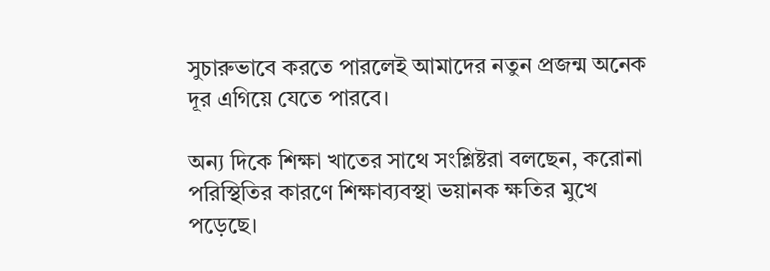সুচারুভাবে করতে পারলেই আমাদের নতুন প্রজন্ম অনেক দূর এগিয়ে যেতে পারবে।

অন্য দিকে শিক্ষা খাতের সাথে সংশ্লিষ্টরা বলছেন, করোনা পরিস্থিতির কারণে শিক্ষাব্যবস্থা ভয়ানক ক্ষতির মুখে পড়েছে।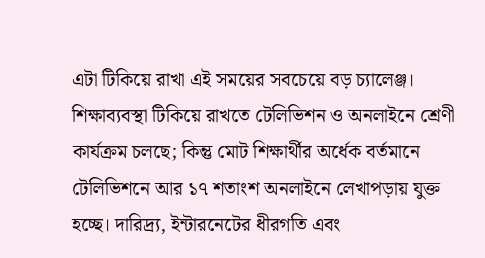এটা টিকিয়ে রাখা এই সময়ের সবচেয়ে বড় চ্যালেঞ্জ। শিক্ষাব্যবস্থা টিকিয়ে রাখতে টেলিভিশন ও অনলাইনে শ্রেণী কার্যক্রম চলছে; কিন্তু মোট শিক্ষার্থীর অর্ধেক বর্তমানে টেলিভিশনে আর ১৭ শতাংশ অনলাইনে লেখাপড়ায় যুক্ত হচ্ছে। দারিদ্র্য, ইন্টারনেটের ধীরগতি এবং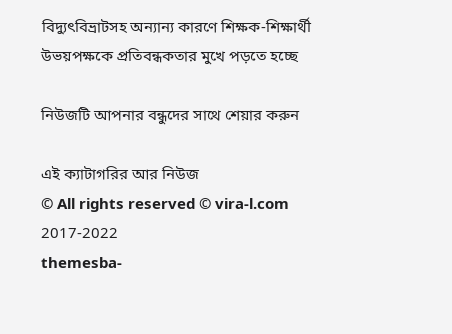বিদ্যুৎবিভ্রাটসহ অন্যান্য কারণে শিক্ষক-শিক্ষার্থী উভয়পক্ষকে প্রতিবন্ধকতার মুখে পড়তে হচ্ছে

নিউজটি আপনার বন্ধুদের সাথে শেয়ার করুন

এই ক্যাটাগরির আর নিউজ
© All rights reserved © vira-l.com 2017-2022
themesba-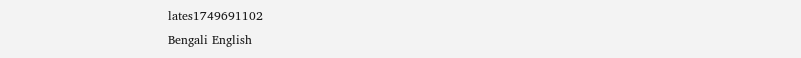lates1749691102
Bengali English